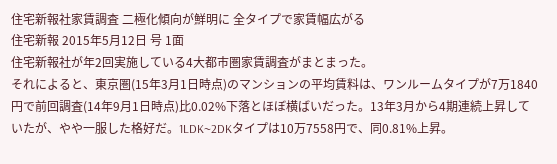住宅新報社家賃調査 二極化傾向が鮮明に 全タイプで家賃幅広がる
住宅新報 2015年5月12日 号 1面
住宅新報社が年2回実施している4大都市圏家賃調査がまとまった。
それによると、東京圏(15年3月1日時点)のマンションの平均賃料は、ワンルームタイプが7万1840円で前回調査(14年9月1日時点)比0.02%下落とほぼ横ばいだった。13年3月から4期連続上昇していたが、やや一服した格好だ。1LDK~2DKタイプは10万7558円で、同0.81%上昇。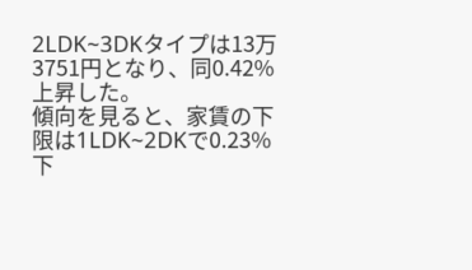2LDK~3DKタイプは13万3751円となり、同0.42%上昇した。
傾向を見ると、家賃の下限は1LDK~2DKで0.23%下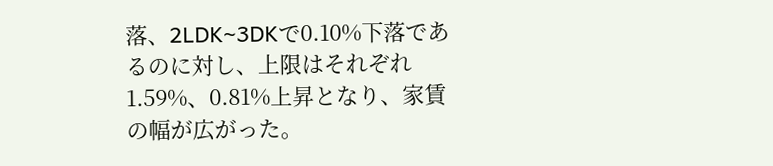落、2LDK~3DKで0.10%下落であるのに対し、上限はそれぞれ1.59%、0.81%上昇となり、家賃の幅が広がった。